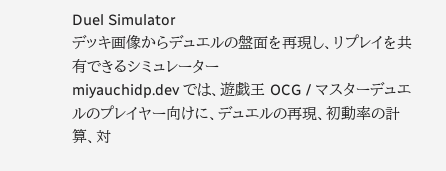Duel Simulator
デッキ画像からデュエルの盤面を再現し、リプレイを共有できるシミュレーター
miyauchidp.dev では、遊戯王 OCG / マスターデュエルのプレイヤー向けに、デュエルの再現、初動率の計算、対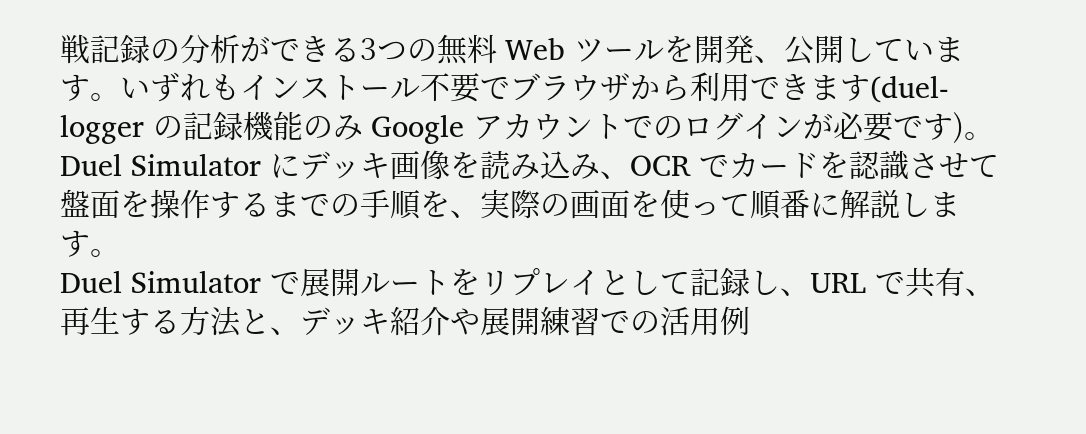戦記録の分析ができる3つの無料 Web ツールを開発、公開しています。いずれもインストール不要でブラウザから利用できます(duel-logger の記録機能のみ Google アカウントでのログインが必要です)。
Duel Simulator にデッキ画像を読み込み、OCR でカードを認識させて盤面を操作するまでの手順を、実際の画面を使って順番に解説します。
Duel Simulator で展開ルートをリプレイとして記録し、URL で共有、再生する方法と、デッキ紹介や展開練習での活用例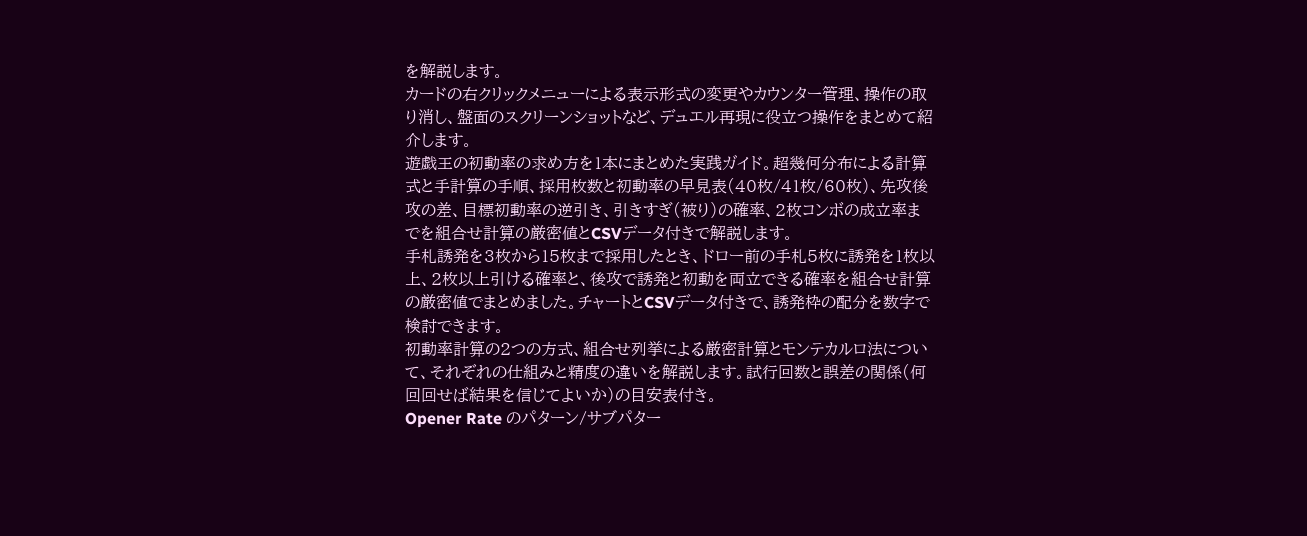を解説します。
カードの右クリックメニューによる表示形式の変更やカウンター管理、操作の取り消し、盤面のスクリーンショットなど、デュエル再現に役立つ操作をまとめて紹介します。
遊戯王の初動率の求め方を1本にまとめた実践ガイド。超幾何分布による計算式と手計算の手順、採用枚数と初動率の早見表(40枚/41枚/60枚)、先攻後攻の差、目標初動率の逆引き、引きすぎ(被り)の確率、2枚コンボの成立率までを組合せ計算の厳密値とCSVデータ付きで解説します。
手札誘発を3枚から15枚まで採用したとき、ドロー前の手札5枚に誘発を1枚以上、2枚以上引ける確率と、後攻で誘発と初動を両立できる確率を組合せ計算の厳密値でまとめました。チャートとCSVデータ付きで、誘発枠の配分を数字で検討できます。
初動率計算の2つの方式、組合せ列挙による厳密計算とモンテカルロ法について、それぞれの仕組みと精度の違いを解説します。試行回数と誤差の関係(何回回せば結果を信じてよいか)の目安表付き。
Opener Rate のパターン/サブパター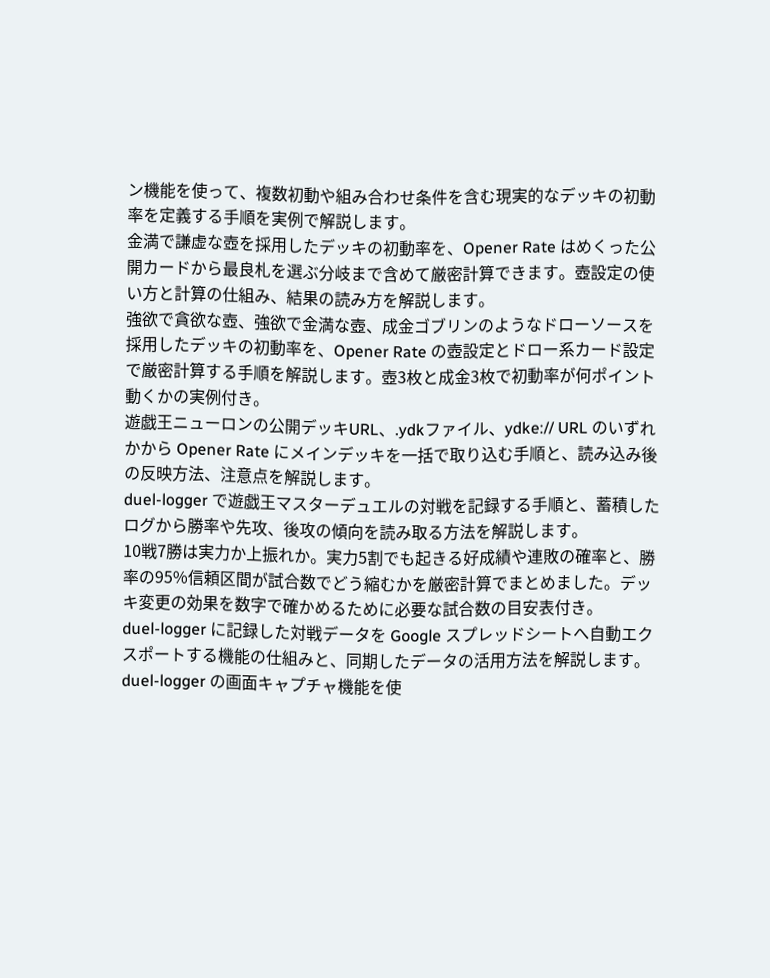ン機能を使って、複数初動や組み合わせ条件を含む現実的なデッキの初動率を定義する手順を実例で解説します。
金満で謙虚な壺を採用したデッキの初動率を、Opener Rate はめくった公開カードから最良札を選ぶ分岐まで含めて厳密計算できます。壺設定の使い方と計算の仕組み、結果の読み方を解説します。
強欲で貪欲な壺、強欲で金満な壺、成金ゴブリンのようなドローソースを採用したデッキの初動率を、Opener Rate の壺設定とドロー系カード設定で厳密計算する手順を解説します。壺3枚と成金3枚で初動率が何ポイント動くかの実例付き。
遊戯王ニューロンの公開デッキURL、.ydkファイル、ydke:// URL のいずれかから Opener Rate にメインデッキを一括で取り込む手順と、読み込み後の反映方法、注意点を解説します。
duel-logger で遊戯王マスターデュエルの対戦を記録する手順と、蓄積したログから勝率や先攻、後攻の傾向を読み取る方法を解説します。
10戦7勝は実力か上振れか。実力5割でも起きる好成績や連敗の確率と、勝率の95%信頼区間が試合数でどう縮むかを厳密計算でまとめました。デッキ変更の効果を数字で確かめるために必要な試合数の目安表付き。
duel-logger に記録した対戦データを Google スプレッドシートへ自動エクスポートする機能の仕組みと、同期したデータの活用方法を解説します。
duel-logger の画面キャプチャ機能を使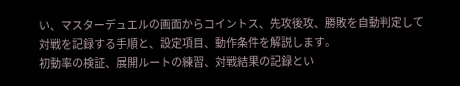い、マスターデュエルの画面からコイントス、先攻後攻、勝敗を自動判定して対戦を記録する手順と、設定項目、動作条件を解説します。
初動率の検証、展開ルートの練習、対戦結果の記録とい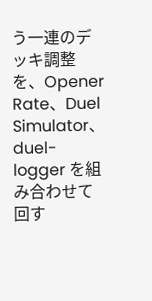う一連のデッキ調整を、Opener Rate、Duel Simulator、duel-logger を組み合わせて回す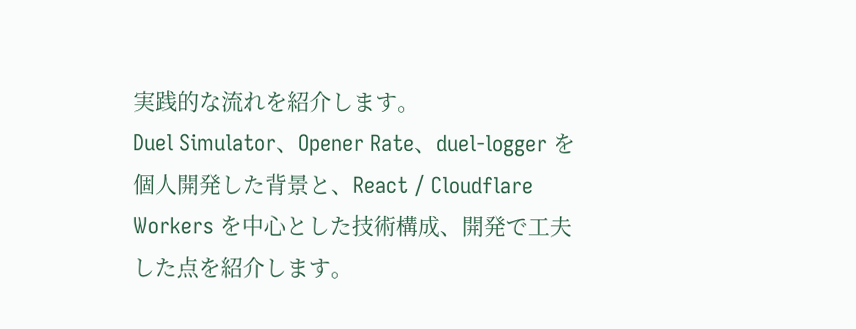実践的な流れを紹介します。
Duel Simulator、Opener Rate、duel-logger を個人開発した背景と、React / Cloudflare Workers を中心とした技術構成、開発で工夫した点を紹介します。